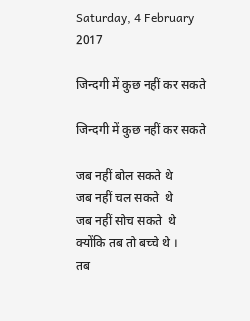Saturday, 4 February 2017

जिन्दगी में कुछ नहीं कर सकते

जिन्दगी में कुछ नहीं कर सकते

जब नहीं बोल सकते थे
जब नहीं चल सकते  थे
जब नहीं सोच सकते  थे
क्योंकि तब तो बच्चे थे ।
तब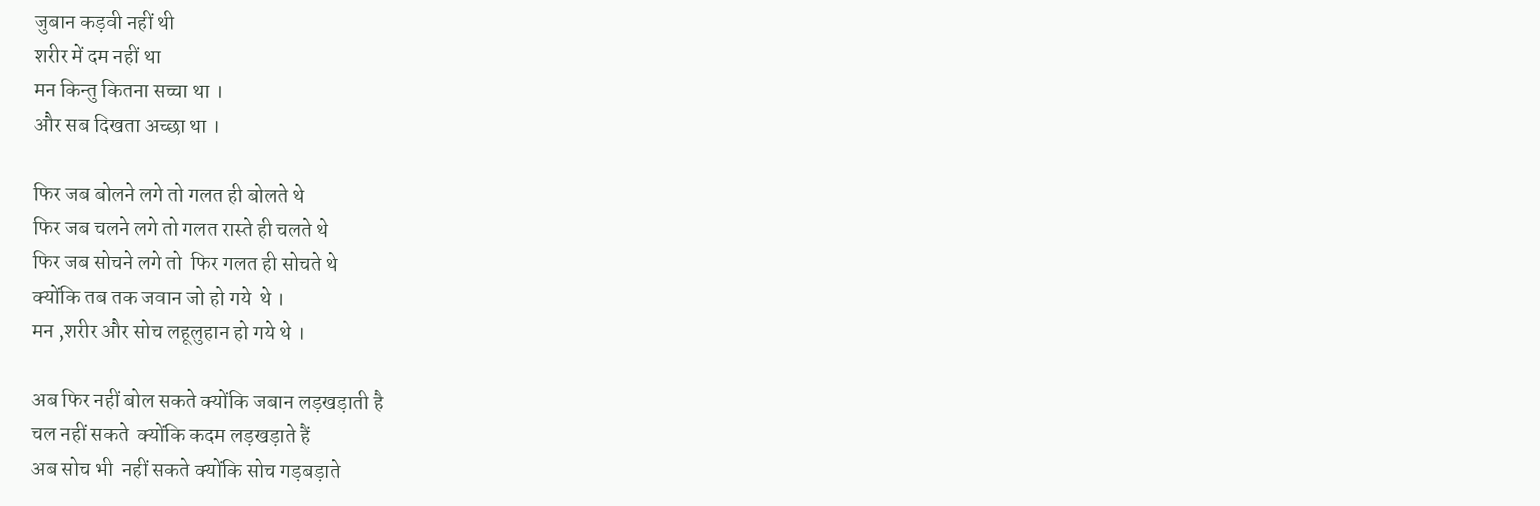जुबान कड़वी नहीं थी
शरीर में दम नहीं था
मन किन्तु कितना सच्चा था ।
और सब दिखता अच्छा था ।

फिर जब बोलने लगे तो गलत ही बोलते थे
फिर जब चलने लगे तो गलत रास्ते ही चलते थे
फिर जब सोचने लगे तो  फिर गलत ही सोचते थे
क्योंकि तब तक जवान जो हो गये  थे ।
मन ,शरीर और सोच लहूलुहान हो गये थे ।

अब फिर नहीं बोल सकते क्योंकि जबान लड़खड़ाती है
चल नहीं सकते  क्योंकि कदम लड़खड़ाते हैं
अब सोच भी  नहीं सकते क्योंकि सोच गड़बड़ाते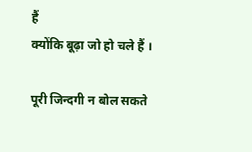हैं
क्योंकि बूढ़ा जो हो चले हैं ।

पूरी जिन्दगी न बोल सकते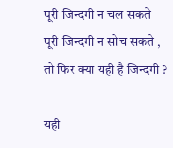पूरी जिन्दगी न चल सकते
पूरी जिन्दगी न सोच सकते ,
तो फिर क्या यही है जिन्दगी ?

यही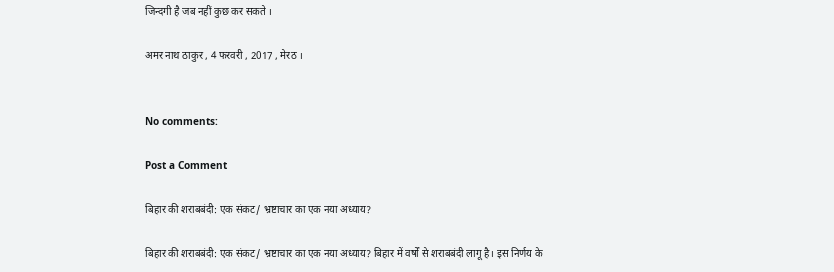जिन्दगी है जब नहीं कुछ कर सकते ।

अमर नाथ ठाकुर , 4 फरवरी , 2017 , मेरठ ।


No comments:

Post a Comment

बिहार की शराबबंदी: एक संकट/ भ्रष्टाचार का एक नया अध्याय?

बिहार की शराबबंदी: एक संकट/ भ्रष्टाचार का एक नया अध्याय? बिहार में वर्षों से शराबबंदी लागू है। इस निर्णय के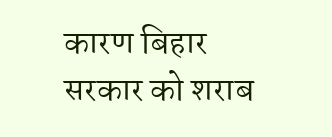कारण बिहार सरकार को शराब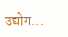उद्योग...